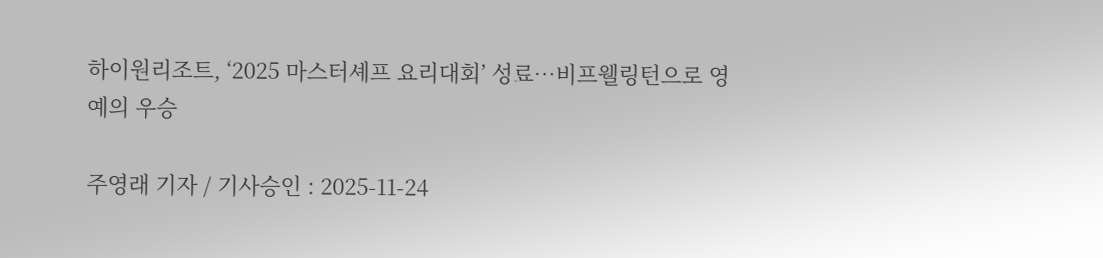하이원리조트, ‘2025 마스터셰프 요리대회’ 성료…비프웰링턴으로 영예의 우승

주영래 기자 / 기사승인 : 2025-11-24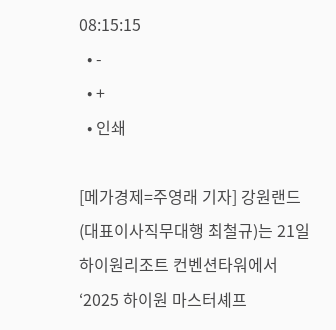08:15:15
  • -
  • +
  • 인쇄

[메가경제=주영래 기자] 강원랜드(대표이사직무대행 최철규)는 21일 하이원리조트 컨벤션타워에서 ‘2025 하이원 마스터셰프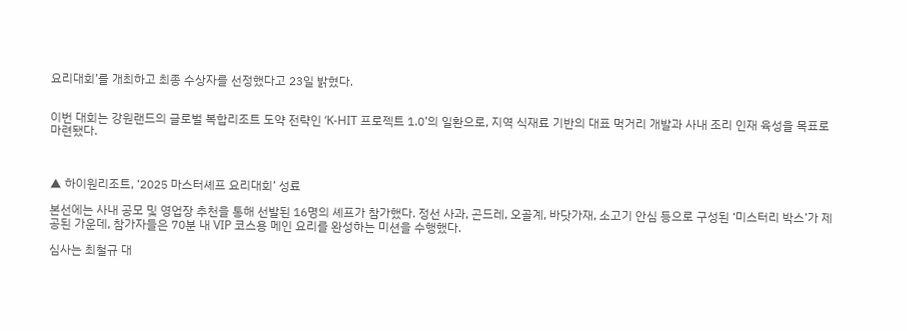요리대회’를 개최하고 최종 수상자를 선정했다고 23일 밝혔다.


이번 대회는 강원랜드의 글로벌 복합리조트 도약 전략인 ‘K-HIT 프로젝트 1.0’의 일환으로, 지역 식재료 기반의 대표 먹거리 개발과 사내 조리 인재 육성을 목표로 마련됐다.



▲ 하이원리조트, ‘2025 마스터셰프 요리대회’ 성료

본선에는 사내 공모 및 영업장 추천을 통해 선발된 16명의 셰프가 참가했다. 정선 사과, 곤드레, 오골계, 바닷가재, 소고기 안심 등으로 구성된 ‘미스터리 박스’가 제공된 가운데, 참가자들은 70분 내 VIP 코스용 메인 요리를 완성하는 미션을 수행했다.

심사는 최철규 대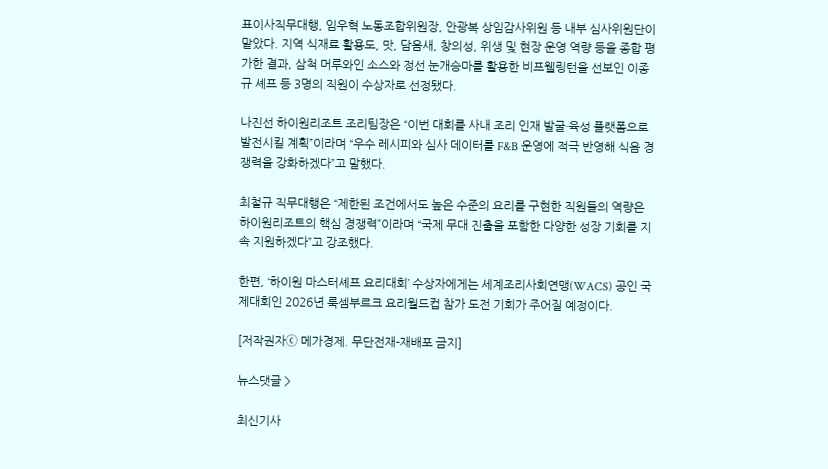표이사직무대행, 임우혁 노동조합위원장, 안광복 상임감사위원 등 내부 심사위원단이 맡았다. 지역 식재료 활용도, 맛, 담음새, 창의성, 위생 및 현장 운영 역량 등을 종합 평가한 결과, 삼척 머루와인 소스와 정선 눈개승마를 활용한 비프웰링턴을 선보인 이종규 셰프 등 3명의 직원이 수상자로 선정됐다.

나진선 하이원리조트 조리팀장은 “이번 대회를 사내 조리 인재 발굴·육성 플랫폼으로 발전시킬 계획”이라며 “우수 레시피와 심사 데이터를 F&B 운영에 적극 반영해 식음 경쟁력을 강화하겠다”고 말했다.

최철규 직무대행은 “제한된 조건에서도 높은 수준의 요리를 구현한 직원들의 역량은 하이원리조트의 핵심 경쟁력”이라며 “국제 무대 진출을 포함한 다양한 성장 기회를 지속 지원하겠다”고 강조했다.

한편, ‘하이원 마스터셰프 요리대회’ 수상자에게는 세계조리사회연맹(WACS) 공인 국제대회인 2026년 룩셈부르크 요리월드컵 참가 도전 기회가 주어질 예정이다.

[저작권자ⓒ 메가경제. 무단전재-재배포 금지]

뉴스댓글 >

최신기사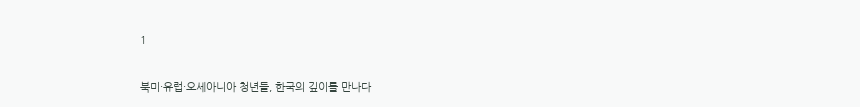1

북미·유럽·오세아니아 청년들, 한국의 깊이를 만나다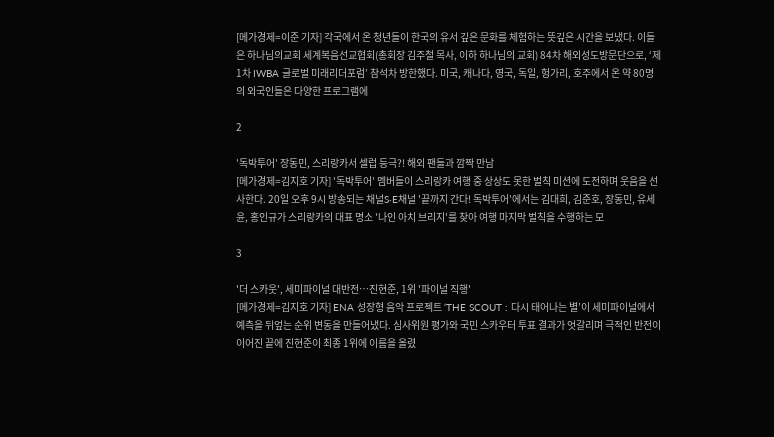[메가경제=이준 기자] 각국에서 온 청년들이 한국의 유서 깊은 문화를 체험하는 뜻깊은 시간을 보냈다. 이들은 하나님의교회 세계복음선교협회(총회장 김주철 목사, 이하 하나님의 교회) 84차 해외성도방문단으로, ‘제1차 IWBA 글로벌 미래리더포럼’ 참석차 방한했다. 미국, 캐나다, 영국, 독일, 헝가리, 호주에서 온 약 80명의 외국인들은 다양한 프로그램에

2

'독박투어' 장동민, 스리랑카서 셀럽 등극?! 해외 팬들과 깜짝 만남
[메가경제=김지호 기자] '독박투어' 멤버들이 스리랑카 여행 중 상상도 못한 벌칙 미션에 도전하며 웃음을 선사한다. 20일 오후 9시 방송되는 채널S·E채널 '끝까지 간다! 독박투어'에서는 김대희, 김준호, 장동민, 유세윤, 홍인규가 스리랑카의 대표 명소 '나인 아치 브리지'를 찾아 여행 마지막 벌칙을 수행하는 모

3

'더 스카웃', 세미파이널 대반전…진현준, 1위 '파이널 직행'
[메가경제=김지호 기자] ENA 성장형 음악 프로젝트 ‘THE SCOUT : 다시 태어나는 별’이 세미파이널에서 예측을 뒤엎는 순위 변동을 만들어냈다. 심사위원 평가와 국민 스카우터 투표 결과가 엇갈리며 극적인 반전이 이어진 끝에 진현준이 최종 1위에 이름을 올렸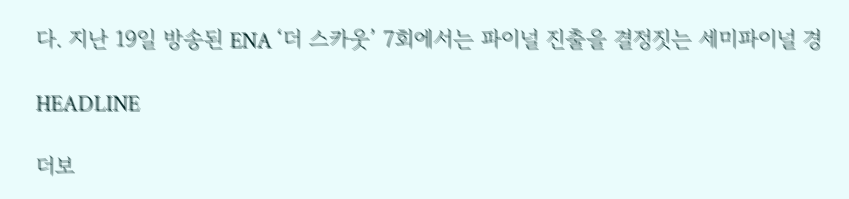다. 지난 19일 방송된 ENA ‘더 스카웃’ 7회에서는 파이널 진출을 결정짓는 세미파이널 경

HEADLINE

더보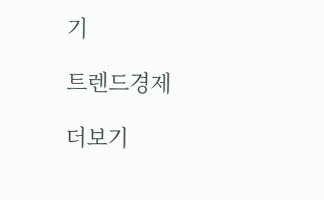기

트렌드경제

더보기